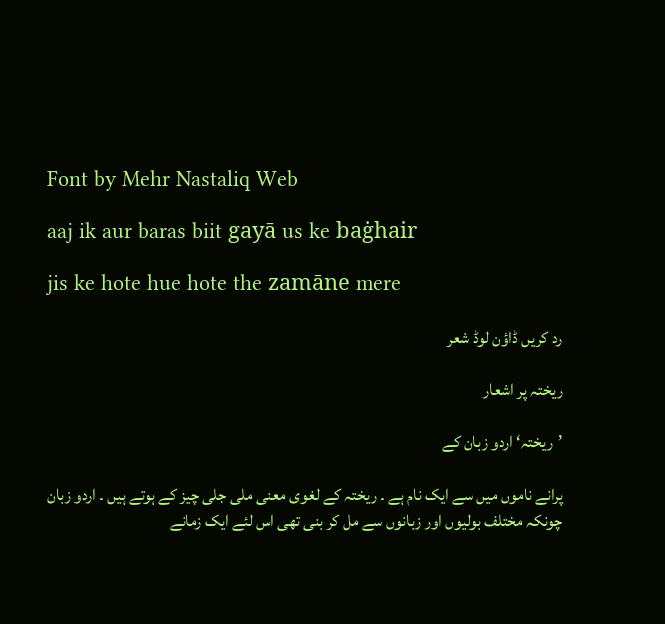Font by Mehr Nastaliq Web

aaj ik aur baras biit gayā us ke baġhair

jis ke hote hue hote the zamāne mere

رد کریں ڈاؤن لوڈ شعر

ریختہ پر اشعار

’ریختہ‘ اردو زبان کے

پرانے ناموں میں سے ایک نام ہے ۔ ریختہ کے لغوی معنی ملی جلی چیز کے ہوتے ہیں ۔ اردو زبان چونکہ مختلف بولیوں اور زبانوں سے مل کر بنی تھی اس لئے ایک زمانے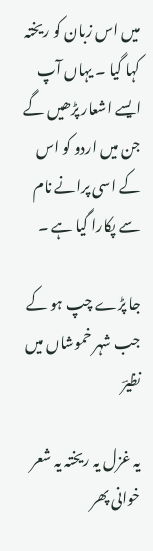میں اس زبان کو ریختہ کہا گیا ۔ یہاں آپ ایسے اشعار پڑھیں گے جن میں اردو کو اس کے اسی پرانے نام سے پکارا گیا ہے ۔

جا پڑے چپ ہو کے جب شہر خموشاں میں نظیرؔ

یہ غزل یہ ریختہ یہ شعر خوانی پھر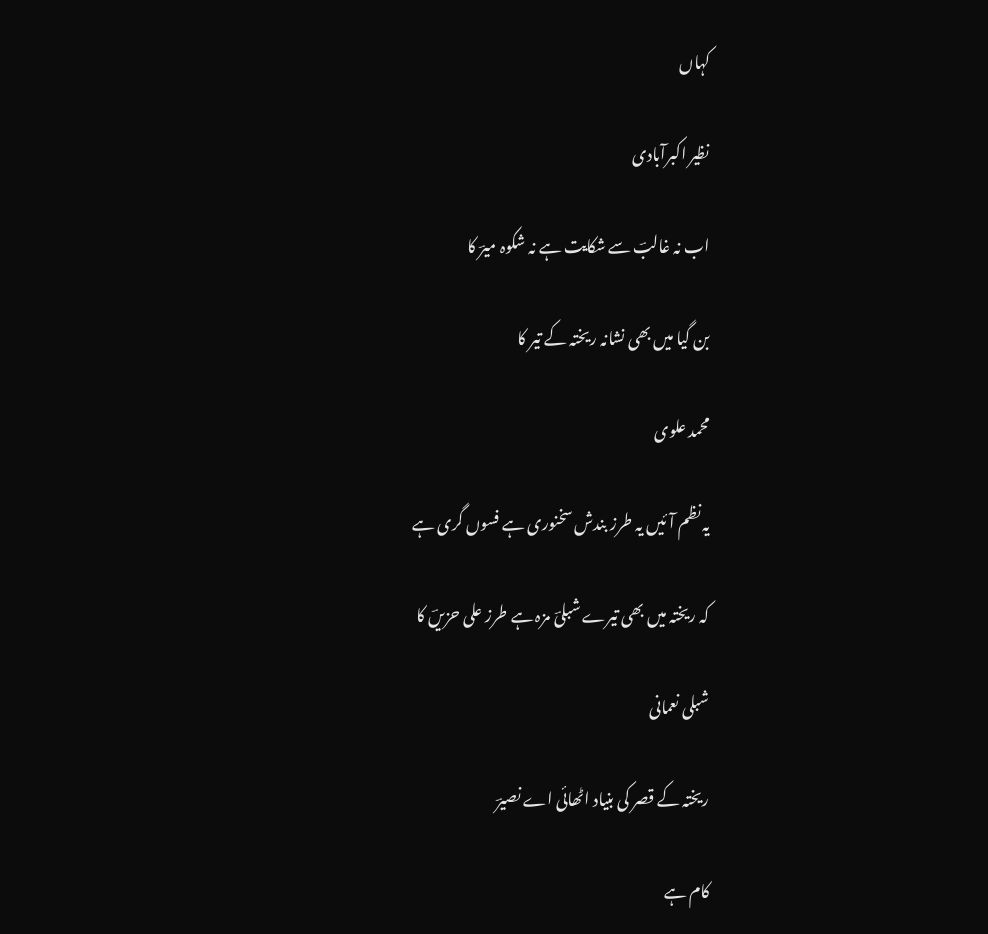کہاں

نظیر اکبرآبادی

اب نہ غالبؔ سے شکایت ہے نہ شکوہ میرؔ کا

بن گیا میں بھی نشانہ ریختہ کے تیر کا

محمد علوی

یہ نظم آئیں یہ طرز بندش سخنوری ہے فسوں گری ہے

کہ ریختہ میں بھی تیرے شبلیؔ مزہ ہے طرز علی حزیںؔ کا

شبلی نعمانی

ریختہ کے قصر کی بنیاد اٹھائی اے نصیرؔ

کام ہے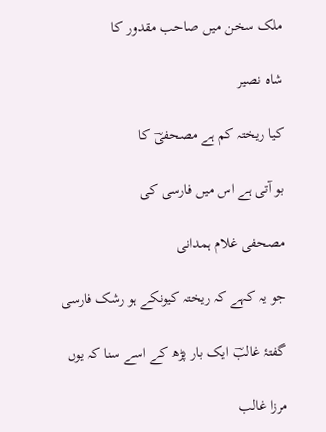ملک سخن میں صاحب مقدور کا

شاہ نصیر

کیا ریختہ کم ہے مصحفیؔ کا

بو آتی ہے اس میں فارسی کی

مصحفی غلام ہمدانی

جو یہ کہے کہ ریختہ کیونکے ہو رشک فارسی

گفتۂ غالبؔ ایک بار پڑھ کے اسے سنا کہ یوں

مرزا غالب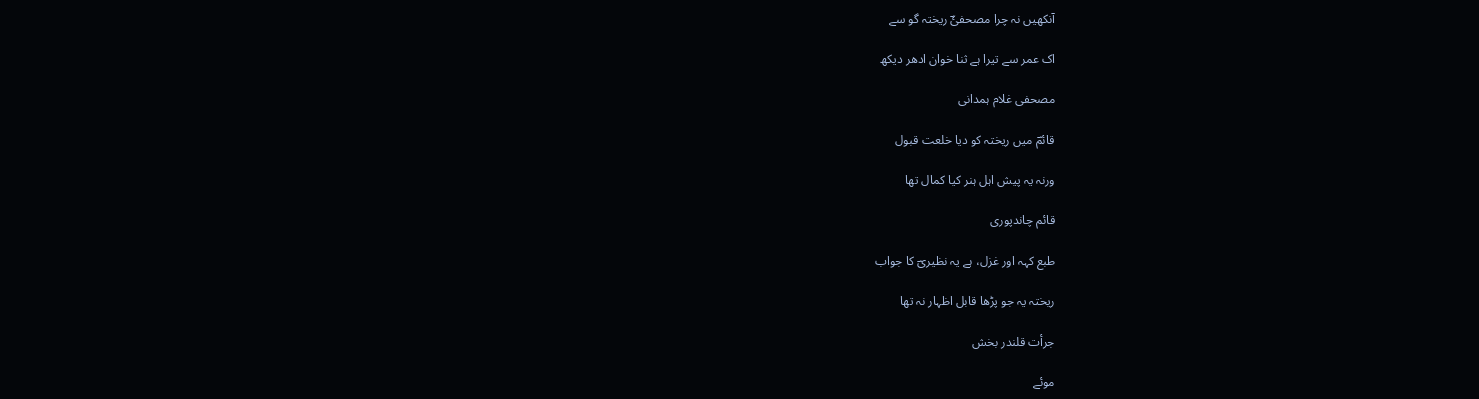آنکھیں نہ چرا مصحفیٔؔ ریختہ گو سے

اک عمر سے تیرا ہے ثنا خوان ادھر دیکھ

مصحفی غلام ہمدانی

قائمؔ میں ریختہ کو دیا خلعت قبول

ورنہ یہ پیش اہل ہنر کیا کمال تھا

قائم چاندپوری

طبع کہہ اور غزل، ہے یہ نظیریؔ کا جواب

ریختہ یہ جو پڑھا قابل اظہار نہ تھا

جرأت قلندر بخش

موئے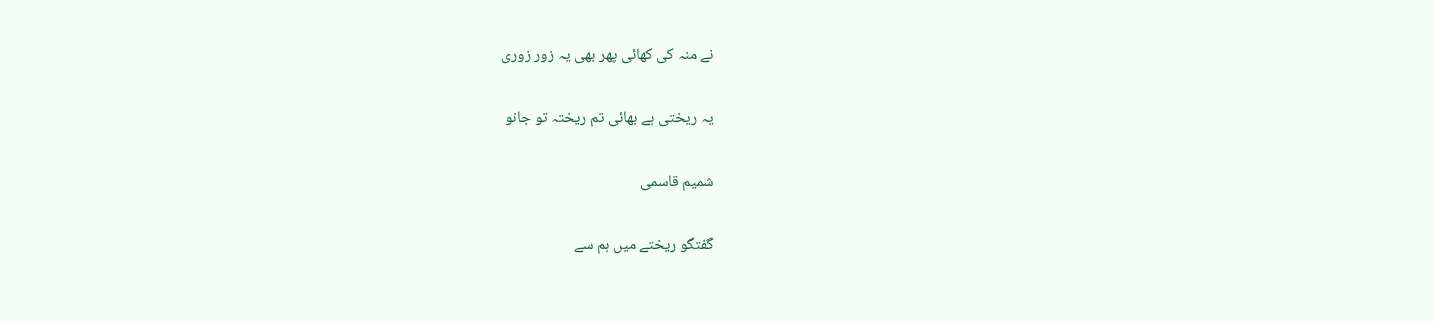نے منہ کی کھائی پھر بھی یہ زور زوری

یہ ریختی ہے بھائی تم ریختہ تو جانو

شمیم قاسمی

گفتگو ریختے میں ہم سے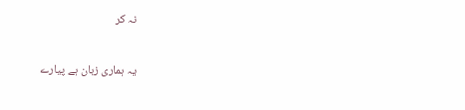نہ کر

یہ ہماری زبان ہے پیارے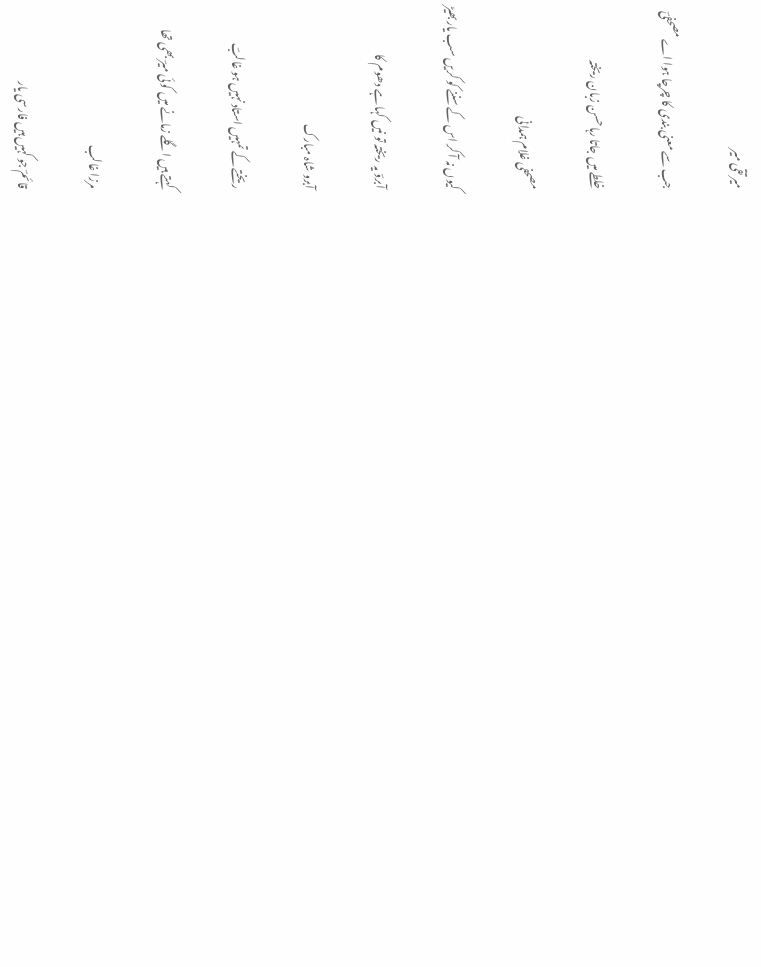میر تقی میر

جب سے معنی بندی کا چرچا ہوا اے مصحفیؔ

خلطے میں جاتا رہا حسن زبان ریختہ

مصحفی غلام ہمدانی

کیوں نہ آ کر اس کے سننے کو کریں سب یار بھیڑ

آبروؔ یہ ریختہ تو نیں کہا ہے دھوم کا

آبرو شاہ مبارک

ریختے کے تمہیں استاد نہیں ہو غالبؔ

کہتے ہیں اگلے زمانے میں کوئی میرؔ بھی تھا

مرزا غالب

قائمؔ جو کہیں ہیں فارسی یار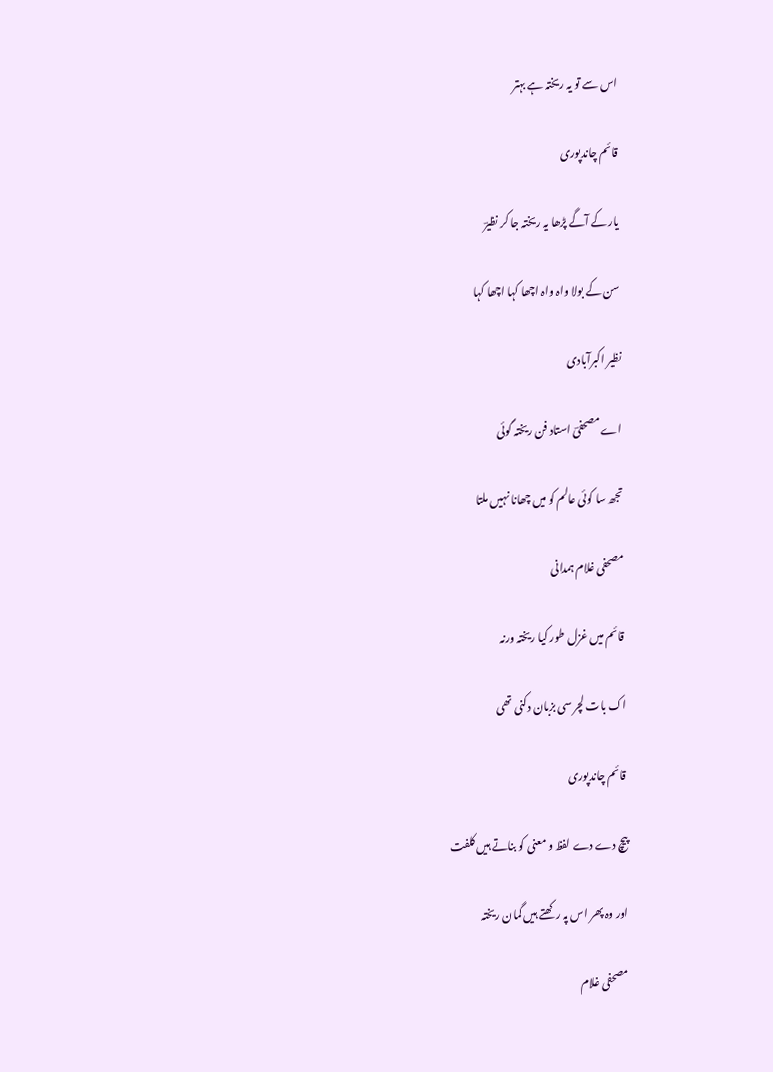اس سے تو یہ ریختہ ہے بہتر

قائم چاندپوری

یار کے آگے پڑھا یہ ریختہ جا کر نظیرؔ

سن کے بولا واہ واہ اچھا کہا اچھا کہا

نظیر اکبرآبادی

اے مصحفیؔ استاد فن ریختہ گوئی

تجھ سا کوئی عالم کو میں چھانا نہیں ملتا

مصحفی غلام ہمدانی

قائم میں غزل طور کیا ریختہ ورنہ

اک بات لچر سی بزبان دکنی تھی

قائم چاندپوری

پیچ دے دے لفظ و معنی کو بناتے ہیں کلفت

اور وہ پھر اس پہ رکھتے ہیں گمان ریختہ

مصحفی غلام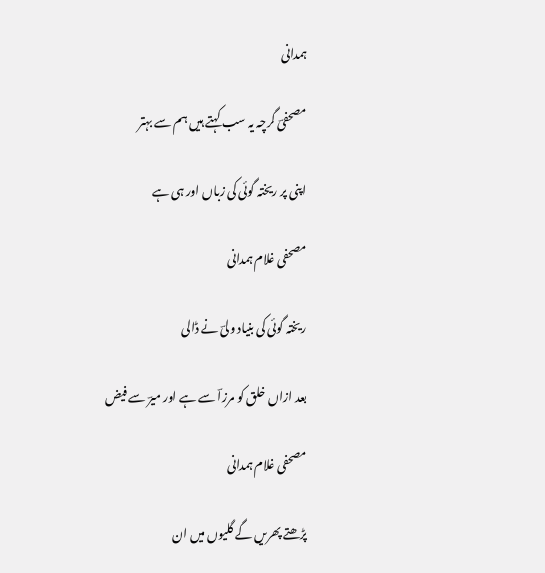ہمدانی

مصحفیؔ گرچہ یہ سب کہتے ہیں ہم سے بہتر

اپنی پر ریختہ گوئی کی زباں اور ہی ہے

مصحفی غلام ہمدانی

ریختہ گوئی کی بنیاد ولیؔ نے ڈالی

بعد ازاں خلق کو مرزاؔ سے ہے اور میرؔ سے فیض

مصحفی غلام ہمدانی

پڑھتے پھریں گے گلیوں میں ان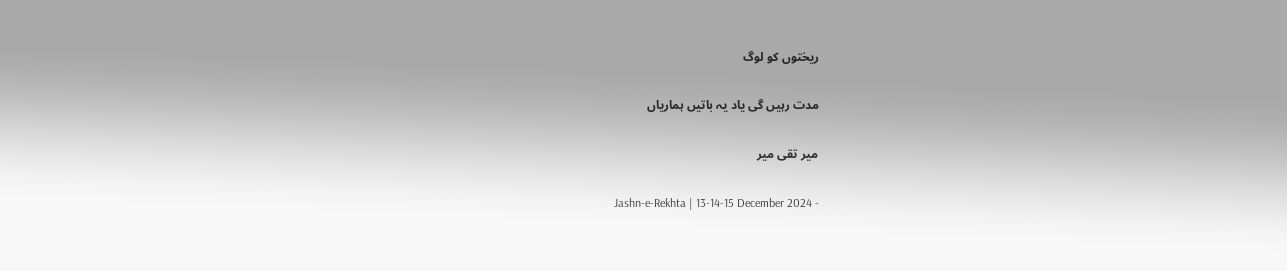ریختوں کو لوگ

مدت رہیں گی یاد یہ باتیں ہماریاں

میر تقی میر

Jashn-e-Rekhta | 13-14-15 December 2024 -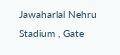Jawaharlal Nehru Stadium , Gate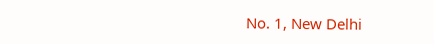No. 1, New Delhi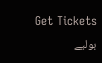Get Tickets
بولیے